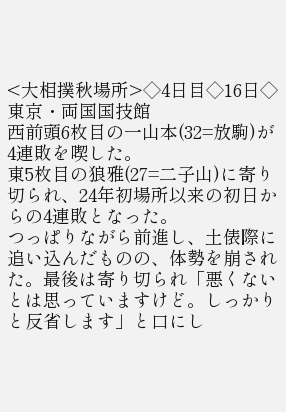<大相撲秋場所>◇4日目◇16日◇東京・両国国技館
西前頭6枚目の一山本(32=放駒)が4連敗を喫した。
東5枚目の狼雅(27=二子山)に寄り切られ、24年初場所以来の初日からの4連敗となった。
つっぱりながら前進し、土俵際に追い込んだものの、体勢を崩された。最後は寄り切られ「悪くないとは思っていますけど。しっかりと反省します」と口にし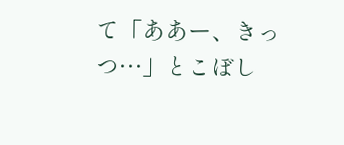て「ああー、きっつ…」とこぼし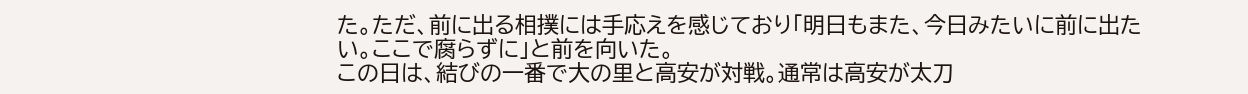た。ただ、前に出る相撲には手応えを感じており「明日もまた、今日みたいに前に出たい。ここで腐らずに」と前を向いた。
この日は、結びの一番で大の里と高安が対戦。通常は高安が太刀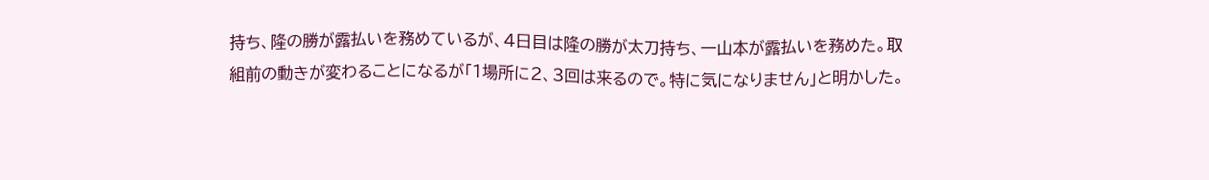持ち、隆の勝が露払いを務めているが、4日目は隆の勝が太刀持ち、一山本が露払いを務めた。取組前の動きが変わることになるが「1場所に2、3回は来るので。特に気になりません」と明かした。